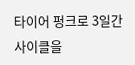타이어 펑크로 3일간 사이클을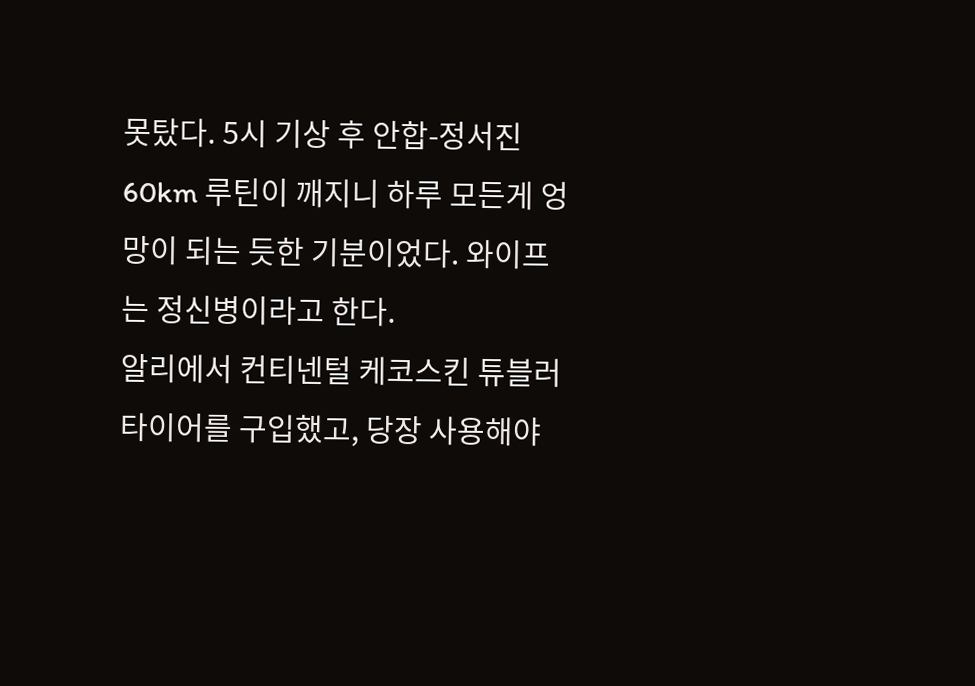못탔다. 5시 기상 후 안합-정서진 60km 루틴이 깨지니 하루 모든게 엉망이 되는 듯한 기분이었다. 와이프는 정신병이라고 한다.
알리에서 컨티넨털 케코스킨 튜블러 타이어를 구입했고, 당장 사용해야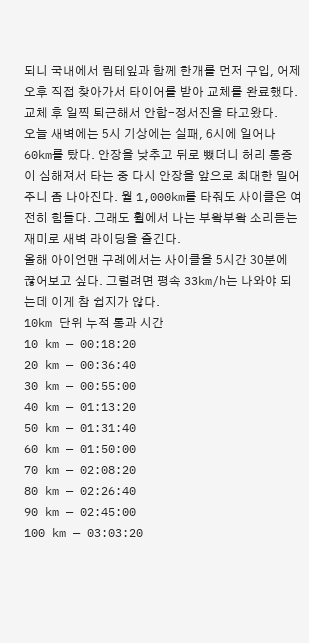되니 국내에서 림테잎과 함께 한개를 먼저 구입, 어제 오후 직접 찾아가서 타이어를 받아 교체를 완료했다. 교체 후 일찍 퇴근해서 안합-정서진을 타고왔다.
오늘 새벽에는 5시 기상에는 실패, 6시에 일어나 60km를 탔다. 안장을 낮추고 뒤로 뺐더니 허리 통증이 심해져서 타는 중 다시 안장을 앞으로 최대한 밀어주니 좀 나아진다. 월 1,000km를 타줘도 사이클은 여전히 힘들다. 그래도 휠에서 나는 부왘부왘 소리듣는 재미로 새벽 라이딩을 즐긴다.
올해 아이언맨 구례에서는 사이클을 5시간 30분에 끊어보고 싶다. 그럴려면 평속 33km/h는 나와야 되는데 이게 참 쉽지가 않다.
10km 단위 누적 통과 시간
10 km — 00:18:20
20 km — 00:36:40
30 km — 00:55:00
40 km — 01:13:20
50 km — 01:31:40
60 km — 01:50:00
70 km — 02:08:20
80 km — 02:26:40
90 km — 02:45:00
100 km — 03:03:20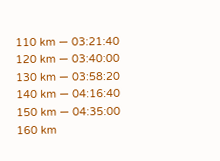110 km — 03:21:40
120 km — 03:40:00
130 km — 03:58:20
140 km — 04:16:40
150 km — 04:35:00
160 km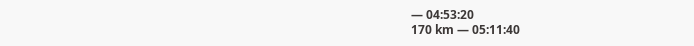— 04:53:20
170 km — 05:11:40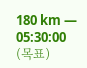180 km — 05:30:00 (목표)